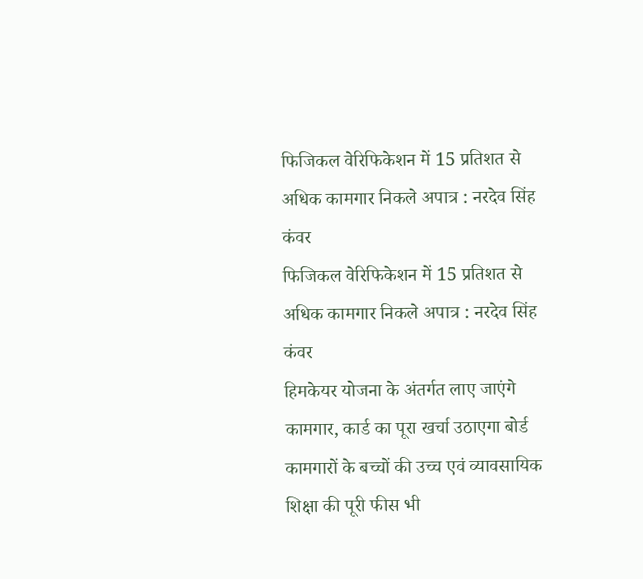फिजिकल वेरिफिकेशन में 15 प्रतिशत से अधिक कामगार निकले अपात्र : नरदेव सिंह कंवर
फिजिकल वेरिफिकेशन में 15 प्रतिशत से अधिक कामगार निकले अपात्र : नरदेव सिंह कंवर
हिमकेयर योजना के अंतर्गत लाए जाएंगे कामगार, कार्ड का पूरा खर्चा उठाएगा बोर्ड
कामगारों के बच्चों की उच्च एवं व्यावसायिक शिक्षा की पूरी फीस भी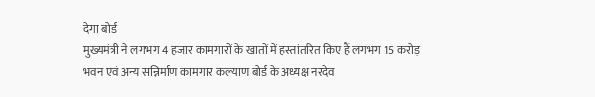देगा बोर्ड
मुख्यमंत्री ने लगभग 4 हजार कामगारों के खातों में हस्तांतरित किए हैं लगभग 15 करोड़
भवन एवं अन्य सन्निर्माण कामगार कल्याण बोर्ड के अध्यक्ष नरदेव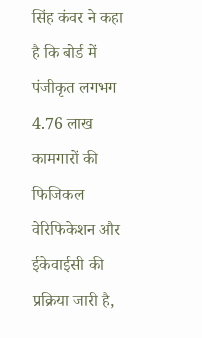सिंह कंवर ने कहा है कि बोर्ड में पंजीकृत लगभग 4.76 लाख कामगारों की फिजिकल वेरिफिकेशन और ईकेवाईसी की प्रक्रिया जारी है,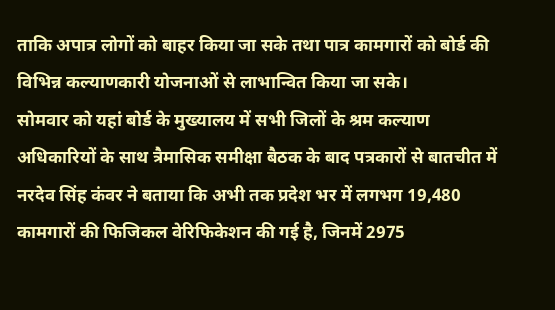ताकि अपात्र लोगों को बाहर किया जा सके तथा पात्र कामगारों को बोर्ड की विभिन्न कल्याणकारी योजनाओं से लाभान्वित किया जा सके।
सोमवार को यहां बोर्ड के मुख्यालय में सभी जिलों के श्रम कल्याण अधिकारियों के साथ त्रैमासिक समीक्षा बैठक के बाद पत्रकारों से बातचीत में नरदेव सिंह कंवर ने बताया कि अभी तक प्रदेश भर में लगभग 19,480 कामगारों की फिजिकल वेरिफिकेशन की गई है, जिनमें 2975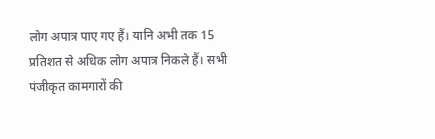लोग अपात्र पाए गए हैं। यानि अभी तक 15 प्रतिशत से अधिक लोग अपात्र निकले हैं। सभी पंजीकृत कामगारों की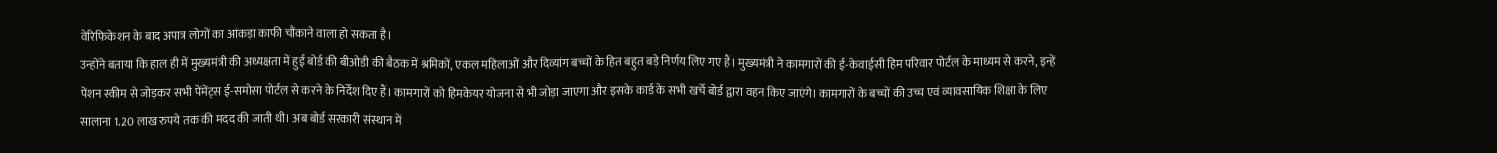वेरिफिकेशन के बाद अपात्र लोगों का आंकड़ा काफी चौंकाने वाला हो सकता है।
उन्होंने बताया कि हाल ही में मुख्यमंत्री की अध्यक्षता में हुई बोर्ड की बीओडी की बैठक में श्रमिकों, एकल महिलाओं और दिव्यांग बच्चों के हित बहुत बड़े निर्णय लिए गए हैं। मुख्यमंत्री ने कामगारों की ई-केवाईसी हिम परिवार पोर्टल के माध्यम से करने, इन्हें पेंशन स्कीम से जोड़कर सभी पेंमेंट्स ई-समोसा पोर्टल से करने के निर्देश दिए हैं। कामगारों को हिमकेयर योजना से भी जोड़ा जाएगा और इसके कार्ड के सभी खर्चे बोर्ड द्वारा वहन किए जाएंगे। कामगारों के बच्चों की उच्च एवं व्यावसायिक शिक्षा के लिए सालाना 1.20 लाख रुपये तक की मदद की जाती थी। अब बोर्ड सरकारी संस्थान में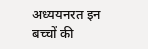अध्ययनरत इन बच्चों की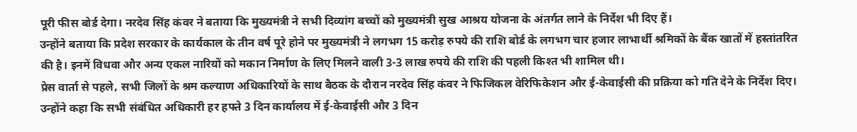पूरी फीस बोर्ड देगा। नरदेव सिंह कंवर ने बताया कि मुख्यमंत्री ने सभी दिव्यांग बच्चों को मुख्यमंत्री सुख आश्रय योजना के अंतर्गत लाने के निर्देश भी दिए हैं।
उन्होंने बताया कि प्रदेश सरकार के कार्यकाल के तीन वर्ष पूरे होने पर मुख्यमंत्री ने लगभग 15 करोड़ रुपये की राशि बोर्ड के लगभग चार हजार लाभार्थी श्रमिकों के बैंक खातों में हस्तांतरित की है। इनमें विधवा और अन्य एकल नारियों को मकान निर्माण के लिए मिलने वाली 3-3 लाख रुपये की राशि की पहली किश्त भी शामिल थी।
प्रेस वार्ता से पहले, सभी जिलों के श्रम कल्याण अधिकारियों के साथ बैठक के दौरान नरदेव सिंह कंवर ने फिजिकल वेरिफिकेशन और ई-केवाईसी की प्रक्रिया को गति देने के निर्देश दिए। उन्होंने कहा कि सभी संबंधित अधिकारी हर हफ्ते 3 दिन कार्यालय में ई-केवाईसी और 3 दिन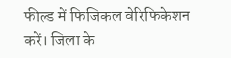फील्ड में फिजिकल वेरिफिकेशन करें। जिला के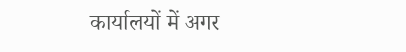कार्यालयों में अगर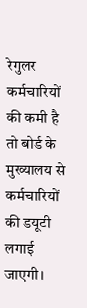रेगुलर कर्मचारियों की कमी है तो बोर्ड के मुख्यालय से कर्मचारियों की डयूटी लगाई जाएगी।